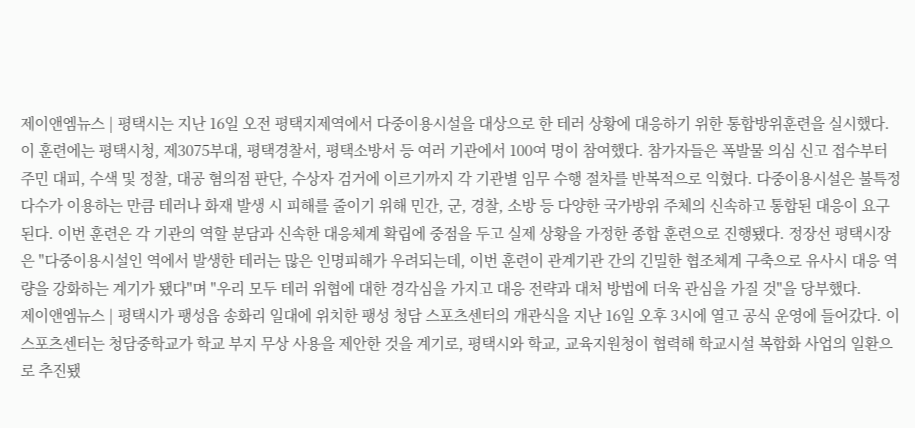제이앤엠뉴스 | 평택시는 지난 16일 오전 평택지제역에서 다중이용시설을 대상으로 한 테러 상황에 대응하기 위한 통합방위훈련을 실시했다. 이 훈련에는 평택시청, 제3075부대, 평택경찰서, 평택소방서 등 여러 기관에서 100여 명이 참여했다. 참가자들은 폭발물 의심 신고 접수부터 주민 대피, 수색 및 정찰, 대공 혐의점 판단, 수상자 검거에 이르기까지 각 기관별 임무 수행 절차를 반복적으로 익혔다. 다중이용시설은 불특정 다수가 이용하는 만큼 테러나 화재 발생 시 피해를 줄이기 위해 민간, 군, 경찰, 소방 등 다양한 국가방위 주체의 신속하고 통합된 대응이 요구된다. 이번 훈련은 각 기관의 역할 분담과 신속한 대응체계 확립에 중점을 두고 실제 상황을 가정한 종합 훈련으로 진행됐다. 정장선 평택시장은 "다중이용시설인 역에서 발생한 테러는 많은 인명피해가 우려되는데, 이번 훈련이 관계기관 간의 긴밀한 협조체계 구축으로 유사시 대응 역량을 강화하는 계기가 됐다"며 "우리 모두 테러 위협에 대한 경각심을 가지고 대응 전략과 대처 방법에 더욱 관심을 가질 것"을 당부했다.
제이앤엠뉴스 | 평택시가 팽성읍 송화리 일대에 위치한 팽성 청담 스포츠센터의 개관식을 지난 16일 오후 3시에 열고 공식 운영에 들어갔다. 이 스포츠센터는 청담중학교가 학교 부지 무상 사용을 제안한 것을 계기로, 평택시와 학교, 교육지원청이 협력해 학교시설 복합화 사업의 일환으로 추진됐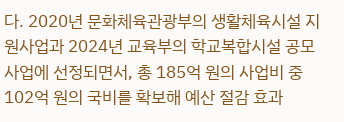다. 2020년 문화체육관광부의 생활체육시설 지원사업과 2024년 교육부의 학교복합시설 공모사업에 선정되면서, 총 185억 원의 사업비 중 102억 원의 국비를 확보해 예산 절감 효과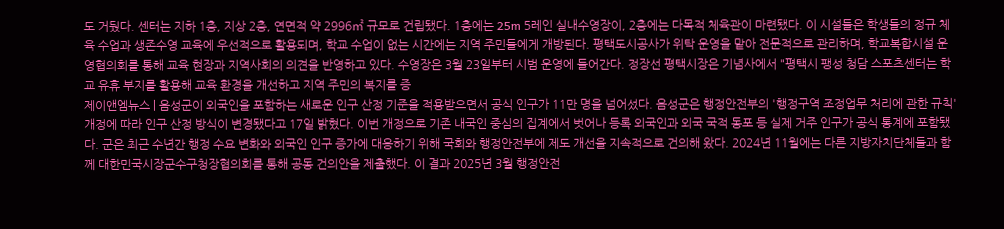도 거뒀다. 센터는 지하 1층, 지상 2층, 연면적 약 2996㎡ 규모로 건립됐다. 1층에는 25m 5레인 실내수영장이, 2층에는 다목적 체육관이 마련됐다. 이 시설들은 학생들의 정규 체육 수업과 생존수영 교육에 우선적으로 활용되며, 학교 수업이 없는 시간에는 지역 주민들에게 개방된다. 평택도시공사가 위탁 운영을 맡아 전문적으로 관리하며, 학교복합시설 운영협의회를 통해 교육 현장과 지역사회의 의견을 반영하고 있다. 수영장은 3월 23일부터 시범 운영에 들어간다. 정장선 평택시장은 기념사에서 "평택시 팽성 청담 스포츠센터는 학교 유휴 부지를 활용해 교육 환경을 개선하고 지역 주민의 복지를 증
제이앤엠뉴스 | 음성군이 외국인을 포함하는 새로운 인구 산정 기준을 적용받으면서 공식 인구가 11만 명을 넘어섰다. 음성군은 행정안전부의 '행정구역 조정업무 처리에 관한 규칙' 개정에 따라 인구 산정 방식이 변경됐다고 17일 밝혔다. 이번 개정으로 기존 내국인 중심의 집계에서 벗어나 등록 외국인과 외국 국적 동포 등 실제 거주 인구가 공식 통계에 포함됐다. 군은 최근 수년간 행정 수요 변화와 외국인 인구 증가에 대응하기 위해 국회와 행정안전부에 제도 개선을 지속적으로 건의해 왔다. 2024년 11월에는 다른 지방자치단체들과 함께 대한민국시장군수구청장협의회를 통해 공동 건의안을 제출했다. 이 결과 2025년 3월 행정안전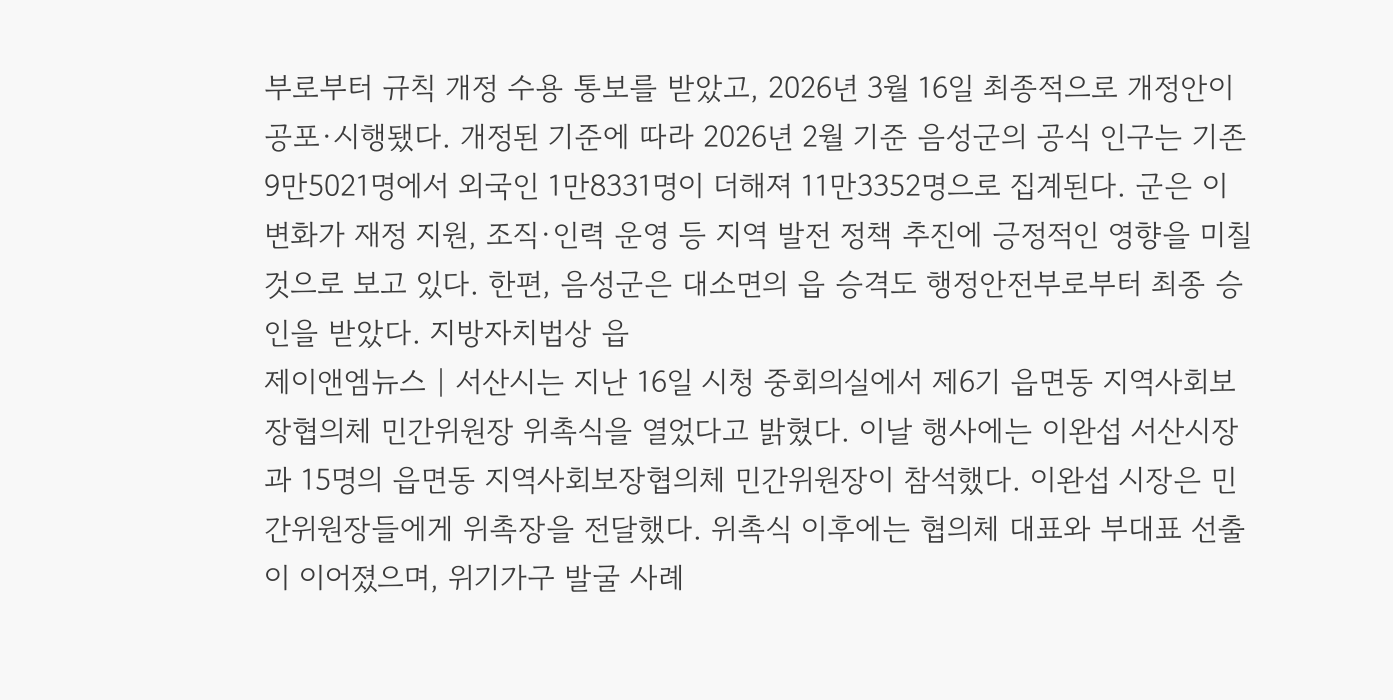부로부터 규칙 개정 수용 통보를 받았고, 2026년 3월 16일 최종적으로 개정안이 공포·시행됐다. 개정된 기준에 따라 2026년 2월 기준 음성군의 공식 인구는 기존 9만5021명에서 외국인 1만8331명이 더해져 11만3352명으로 집계된다. 군은 이 변화가 재정 지원, 조직·인력 운영 등 지역 발전 정책 추진에 긍정적인 영향을 미칠 것으로 보고 있다. 한편, 음성군은 대소면의 읍 승격도 행정안전부로부터 최종 승인을 받았다. 지방자치법상 읍
제이앤엠뉴스 | 서산시는 지난 16일 시청 중회의실에서 제6기 읍면동 지역사회보장협의체 민간위원장 위촉식을 열었다고 밝혔다. 이날 행사에는 이완섭 서산시장과 15명의 읍면동 지역사회보장협의체 민간위원장이 참석했다. 이완섭 시장은 민간위원장들에게 위촉장을 전달했다. 위촉식 이후에는 협의체 대표와 부대표 선출이 이어졌으며, 위기가구 발굴 사례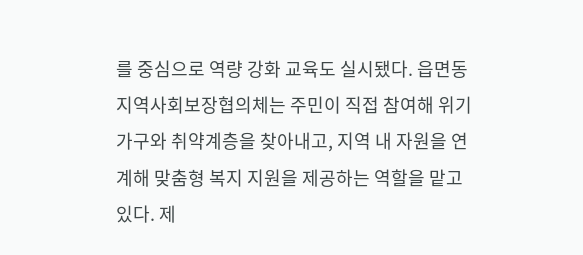를 중심으로 역량 강화 교육도 실시됐다. 읍면동 지역사회보장협의체는 주민이 직접 참여해 위기가구와 취약계층을 찾아내고, 지역 내 자원을 연계해 맞춤형 복지 지원을 제공하는 역할을 맡고 있다. 제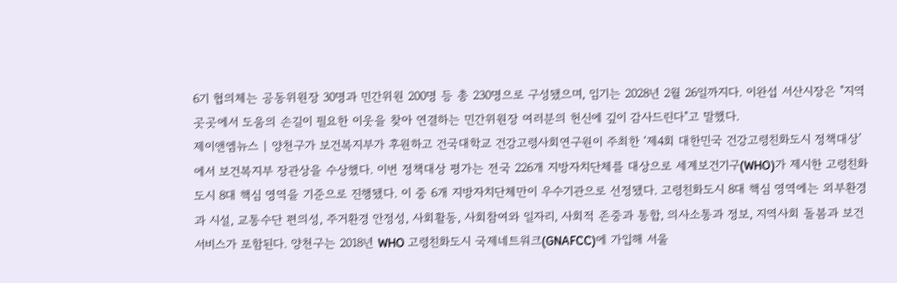6기 협의체는 공동위원장 30명과 민간위원 200명 등 총 230명으로 구성됐으며, 임기는 2028년 2월 26일까지다. 이완섭 서산시장은 "지역 곳곳에서 도움의 손길이 필요한 이웃을 찾아 연결하는 민간위원장 여러분의 헌신에 깊이 감사드린다"고 말했다.
제이앤엠뉴스 | 양천구가 보건복지부가 후원하고 건국대학교 건강고령사회연구원이 주최한 ‘제4회 대한민국 건강고령친화도시 정책대상’에서 보건복지부 장관상을 수상했다. 이번 정책대상 평가는 전국 226개 지방자치단체를 대상으로 세계보건기구(WHO)가 제시한 고령친화도시 8대 핵심 영역을 기준으로 진행됐다. 이 중 6개 지방자치단체만이 우수기관으로 선정됐다. 고령친화도시 8대 핵심 영역에는 외부환경과 시설, 교통수단 편의성, 주거환경 안정성, 사회활동, 사회참여와 일자리, 사회적 존중과 통합, 의사소통과 정보, 지역사회 돌봄과 보건서비스가 포함된다. 양천구는 2018년 WHO 고령친화도시 국제네트워크(GNAFCC)에 가입해 서울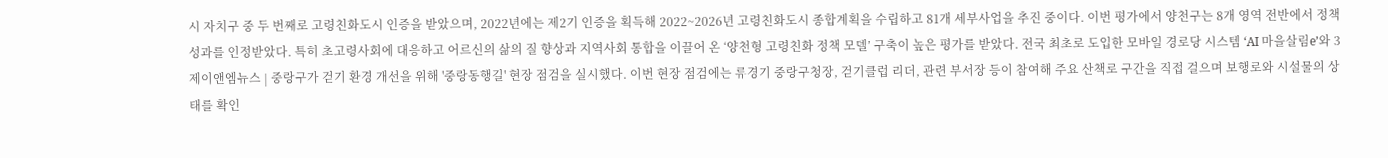시 자치구 중 두 번째로 고령친화도시 인증을 받았으며, 2022년에는 제2기 인증을 획득해 2022~2026년 고령친화도시 종합계획을 수립하고 81개 세부사업을 추진 중이다. 이번 평가에서 양천구는 8개 영역 전반에서 정책 성과를 인정받았다. 특히 초고령사회에 대응하고 어르신의 삶의 질 향상과 지역사회 통합을 이끌어 온 ‘양천형 고령친화 정책 모델’ 구축이 높은 평가를 받았다. 전국 최초로 도입한 모바일 경로당 시스템 ‘AI 마을살림e’와 3
제이앤엠뉴스 | 중랑구가 걷기 환경 개선을 위해 '중랑동행길' 현장 점검을 실시했다. 이번 현장 점검에는 류경기 중랑구청장, 걷기클럽 리더, 관련 부서장 등이 참여해 주요 산책로 구간을 직접 걸으며 보행로와 시설물의 상태를 확인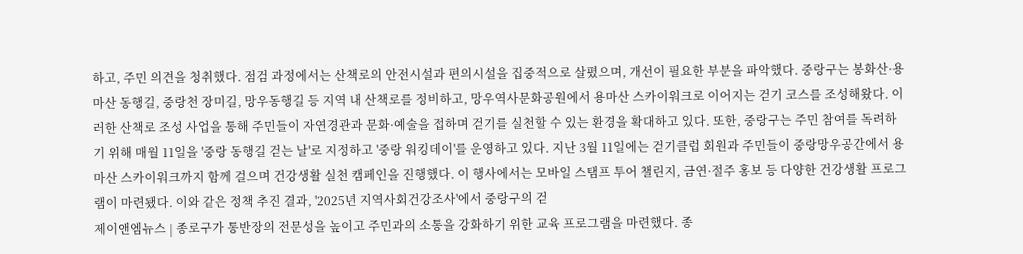하고, 주민 의견을 청취했다. 점검 과정에서는 산책로의 안전시설과 편의시설을 집중적으로 살폈으며, 개선이 필요한 부분을 파악했다. 중랑구는 봉화산·용마산 동행길, 중랑천 장미길, 망우동행길 등 지역 내 산책로를 정비하고, 망우역사문화공원에서 용마산 스카이워크로 이어지는 걷기 코스를 조성해왔다. 이러한 산책로 조성 사업을 통해 주민들이 자연경관과 문화·예술을 접하며 걷기를 실천할 수 있는 환경을 확대하고 있다. 또한, 중랑구는 주민 참여를 독려하기 위해 매월 11일을 '중랑 동행길 걷는 날'로 지정하고 '중랑 워킹데이'를 운영하고 있다. 지난 3월 11일에는 걷기클럽 회원과 주민들이 중랑망우공간에서 용마산 스카이워크까지 함께 걸으며 건강생활 실천 캠페인을 진행했다. 이 행사에서는 모바일 스탬프 투어 챌린지, 금연·절주 홍보 등 다양한 건강생활 프로그램이 마련됐다. 이와 같은 정책 추진 결과, '2025년 지역사회건강조사'에서 중랑구의 걷
제이앤엠뉴스 | 종로구가 통반장의 전문성을 높이고 주민과의 소통을 강화하기 위한 교육 프로그램을 마련했다. 종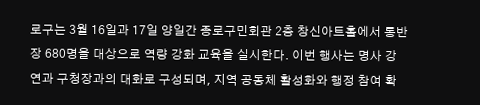로구는 3월 16일과 17일 양일간 종로구민회관 2층 창신아트홀에서 통반장 680명을 대상으로 역량 강화 교육을 실시한다. 이번 행사는 명사 강연과 구청장과의 대화로 구성되며, 지역 공동체 활성화와 행정 참여 확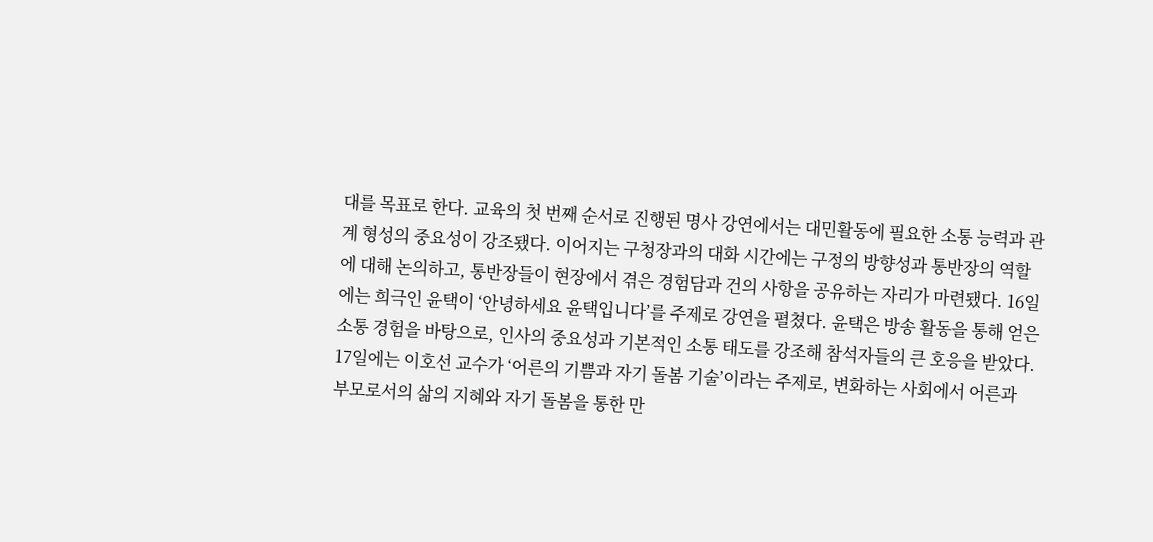대를 목표로 한다. 교육의 첫 번째 순서로 진행된 명사 강연에서는 대민활동에 필요한 소통 능력과 관계 형성의 중요성이 강조됐다. 이어지는 구청장과의 대화 시간에는 구정의 방향성과 통반장의 역할에 대해 논의하고, 통반장들이 현장에서 겪은 경험담과 건의 사항을 공유하는 자리가 마련됐다. 16일에는 희극인 윤택이 ‘안녕하세요 윤택입니다’를 주제로 강연을 펼쳤다. 윤택은 방송 활동을 통해 얻은 소통 경험을 바탕으로, 인사의 중요성과 기본적인 소통 태도를 강조해 참석자들의 큰 호응을 받았다. 17일에는 이호선 교수가 ‘어른의 기쁨과 자기 돌봄 기술’이라는 주제로, 변화하는 사회에서 어른과 부모로서의 삶의 지혜와 자기 돌봄을 통한 만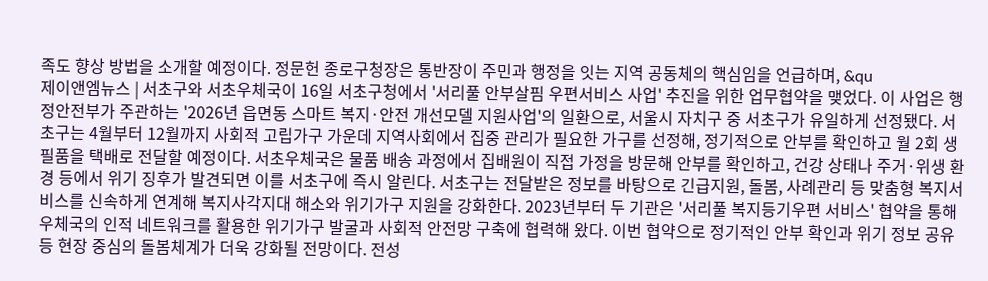족도 향상 방법을 소개할 예정이다. 정문헌 종로구청장은 통반장이 주민과 행정을 잇는 지역 공동체의 핵심임을 언급하며, &qu
제이앤엠뉴스 | 서초구와 서초우체국이 16일 서초구청에서 '서리풀 안부살핌 우편서비스 사업' 추진을 위한 업무협약을 맺었다. 이 사업은 행정안전부가 주관하는 '2026년 읍면동 스마트 복지·안전 개선모델 지원사업'의 일환으로, 서울시 자치구 중 서초구가 유일하게 선정됐다. 서초구는 4월부터 12월까지 사회적 고립가구 가운데 지역사회에서 집중 관리가 필요한 가구를 선정해, 정기적으로 안부를 확인하고 월 2회 생필품을 택배로 전달할 예정이다. 서초우체국은 물품 배송 과정에서 집배원이 직접 가정을 방문해 안부를 확인하고, 건강 상태나 주거·위생 환경 등에서 위기 징후가 발견되면 이를 서초구에 즉시 알린다. 서초구는 전달받은 정보를 바탕으로 긴급지원, 돌봄, 사례관리 등 맞춤형 복지서비스를 신속하게 연계해 복지사각지대 해소와 위기가구 지원을 강화한다. 2023년부터 두 기관은 '서리풀 복지등기우편 서비스' 협약을 통해 우체국의 인적 네트워크를 활용한 위기가구 발굴과 사회적 안전망 구축에 협력해 왔다. 이번 협약으로 정기적인 안부 확인과 위기 정보 공유 등 현장 중심의 돌봄체계가 더욱 강화될 전망이다. 전성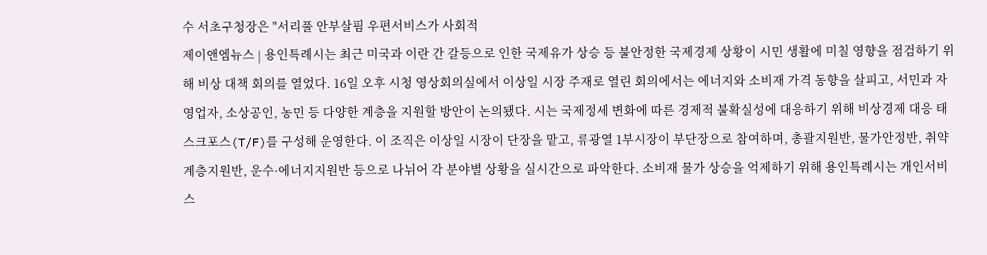수 서초구청장은 "서리풀 안부살핌 우편서비스가 사회적
제이앤엠뉴스 | 용인특례시는 최근 미국과 이란 간 갈등으로 인한 국제유가 상승 등 불안정한 국제경제 상황이 시민 생활에 미칠 영향을 점검하기 위해 비상 대책 회의를 열었다. 16일 오후 시청 영상회의실에서 이상일 시장 주재로 열린 회의에서는 에너지와 소비재 가격 동향을 살피고, 서민과 자영업자, 소상공인, 농민 등 다양한 계층을 지원할 방안이 논의됐다. 시는 국제정세 변화에 따른 경제적 불확실성에 대응하기 위해 비상경제 대응 태스크포스(T/F)를 구성해 운영한다. 이 조직은 이상일 시장이 단장을 맡고, 류광열 1부시장이 부단장으로 참여하며, 총괄지원반, 물가안정반, 취약계층지원반, 운수·에너지지원반 등으로 나뉘어 각 분야별 상황을 실시간으로 파악한다. 소비재 물가 상승을 억제하기 위해 용인특례시는 개인서비스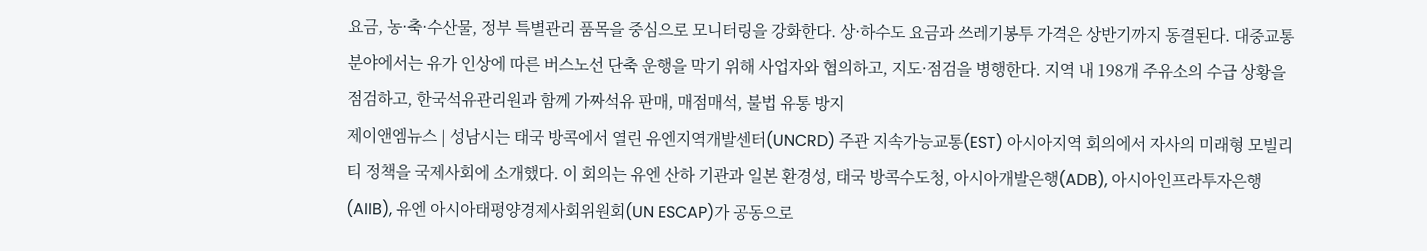요금, 농·축·수산물, 정부 특별관리 품목을 중심으로 모니터링을 강화한다. 상·하수도 요금과 쓰레기봉투 가격은 상반기까지 동결된다. 대중교통 분야에서는 유가 인상에 따른 버스노선 단축 운행을 막기 위해 사업자와 협의하고, 지도·점검을 병행한다. 지역 내 198개 주유소의 수급 상황을 점검하고, 한국석유관리원과 함께 가짜석유 판매, 매점매석, 불법 유통 방지
제이앤엠뉴스 | 성남시는 태국 방콕에서 열린 유엔지역개발센터(UNCRD) 주관 지속가능교통(EST) 아시아지역 회의에서 자사의 미래형 모빌리티 정책을 국제사회에 소개했다. 이 회의는 유엔 산하 기관과 일본 환경성, 태국 방콕수도청, 아시아개발은행(ADB), 아시아인프라투자은행(AIIB), 유엔 아시아태평양경제사회위원회(UN ESCAP)가 공동으로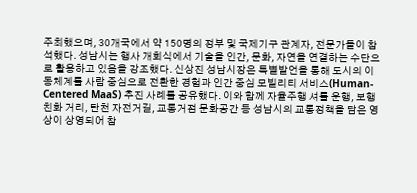주최했으며, 30개국에서 약 150명의 정부 및 국제기구 관계자, 전문가들이 참석했다. 성남시는 행사 개회식에서 기술을 인간, 문화, 자연을 연결하는 수단으로 활용하고 있음을 강조했다. 신상진 성남시장은 특별발언을 통해 도시의 이동체계를 사람 중심으로 전환한 경험과 인간 중심 모빌리티 서비스(Human-Centered MaaS) 추진 사례를 공유했다. 이와 함께 자율주행 셔틀 운행, 보행 친화 거리, 탄천 자전거길, 교통거점 문화공간 등 성남시의 교통정책을 담은 영상이 상영되어 참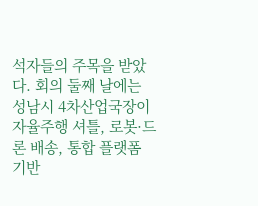석자들의 주목을 받았다. 회의 둘째 날에는 성남시 4차산업국장이 자율주행 셔틀, 로봇·드론 배송, 통합 플랫폼 기반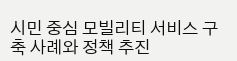시민 중심 모빌리티 서비스 구축 사례와 정책 추진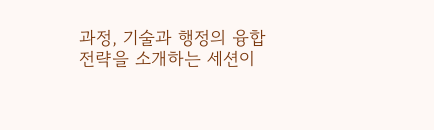과정, 기술과 행정의 융합 전략을 소개하는 세션이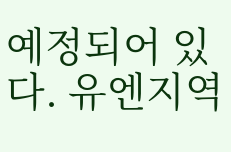예정되어 있다. 유엔지역